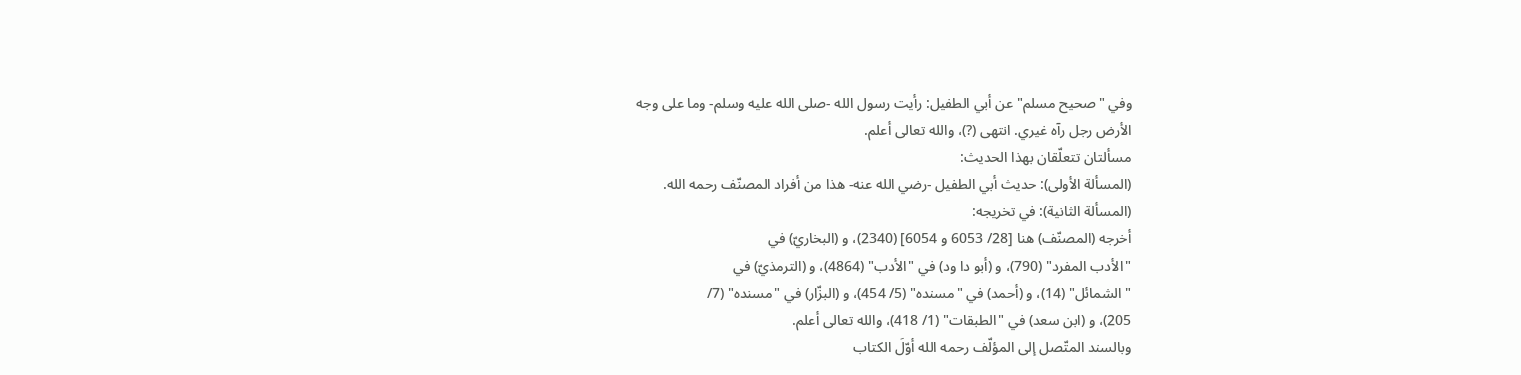وفي "صحيح مسلم" عن أبي الطفيل: رأيت رسول الله -صلى الله عليه وسلم- وما على وجه
الأرض رجل رآه غيري. انتهى (?)، والله تعالى أعلم.
مسألتان تتعلّقان بهذا الحديث:
(المسألة الأولى): حديث أبي الطفيل -رضي الله عنه- هذا من أفراد المصنّف رحمه الله.
(المسألة الثانية): في تخريجه:
أخرجه (المصنّف) هنا [28/ 6053 و 6054] (2340)، و (البخاريّ) في
"الأدب المفرد" (790)، و (أبو دا ود) في "الأدب" (4864)، و (الترمذيّ) في
" الشمائل" (14)، و (أحمد) في "مسنده" (5/ 454)، و (البزّار) في "مسنده" (7/
205)، و (ابن سعد) في "الطبقات" (1/ 418)، والله تعالى أعلم.
وبالسند المتّصل إلى المؤلّف رحمه الله أوّلَ الكتاب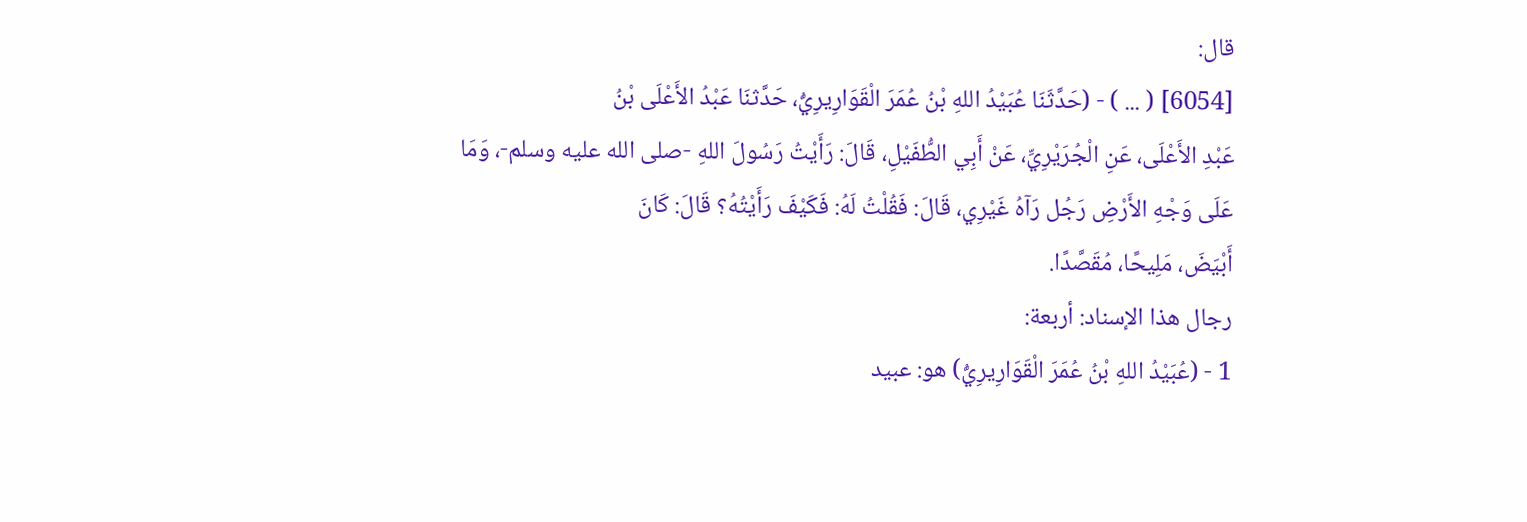قال:
[6054] ( ... ) - (حَدَّثَنَا عُبَيْدُ اللهِ بْنُ عُمَرَ الْقَوَارِيرِيُّ، حَدَّثنَا عَبْدُ الأَعْلَى بْنُ
عَبْدِ الأَعْلَى، عَنِ الْجُرَيْرِيِّ، عَنْ أَبِي الطُّفَيْلِ، قَالَ: رَأَيْتُ رَسُولَ اللهِ -صلى الله عليه وسلم-، وَمَا
عَلَى وَجْهِ الأَرْضِ رَجُل رَآهُ غَيْرِي، قَالَ: فَقُلْتُ لَهُ: فَكَيْفَ رَأَيْتُهُ؟ قَالَ: كَانَ
أَبْيَضَ، مَلِيحًا، مُقَصَّدًا.
رجال هذا الإسناد: أربعة:
1 - (عُبَيْدُ اللهِ بْنُ عُمَرَ الْقَوَارِيرِيُّ) هو: عبيد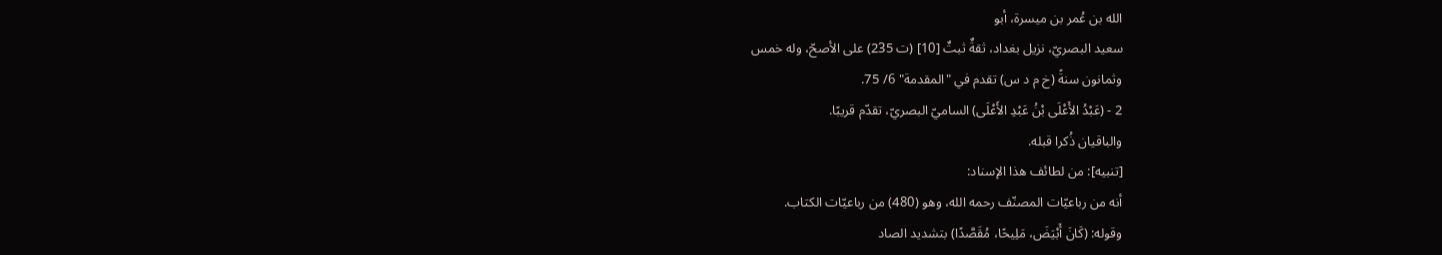الله بن عُمر بن ميسرة، أبو
سعيد البصريّ، نزيل بغداد، ثقةٌ ثبتٌ [10] (ت 235) على الأصحّ، وله خمس
وثمانون سنةً (خ م د س) تقدم في "المقدمة" 6/ 75.
2 - (عَبْدُ الأَعْلَى بْنُ عَبْدِ الأَعْلَى) الساميّ البصريّ، تقدّم قريبًا.
والباقيان ذُكرا قبله.
[تنبيه]: من لطائف هذا الإسناد:
أنه من رباعيّات المصنّف رحمه الله، وهو (480) من رباعيّات الكتاب.
وقوله: (كَانَ أَبْيَضَ، مَلِيحًا، مُقَصَّدًا) بتشديد الصاد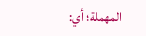المهملة؛ أي: